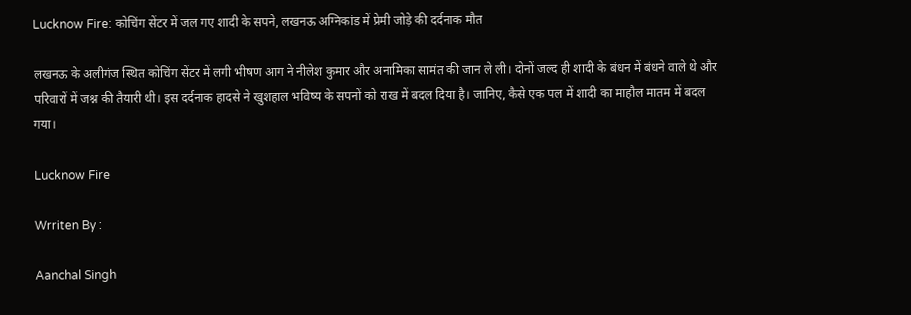Lucknow Fire: कोचिंग सेंटर में जल गए शादी के सपने, लखनऊ अग्निकांड में प्रेमी जोड़े की दर्दनाक मौत

लखनऊ के अलीगंज स्थित कोचिंग सेंटर में लगी भीषण आग ने नीलेश कुमार और अनामिका सामंत की जान ले ली। दोनों जल्द ही शादी के बंधन में बंधने वाले थे और परिवारों में जश्न की तैयारी थी। इस दर्दनाक हादसे ने खुशहाल भविष्य के सपनों को राख में बदल दिया है। जानिए, कैसे एक पल में शादी का माहौल मातम में बदल गया।

Lucknow Fire

Wrriten By :

Aanchal Singh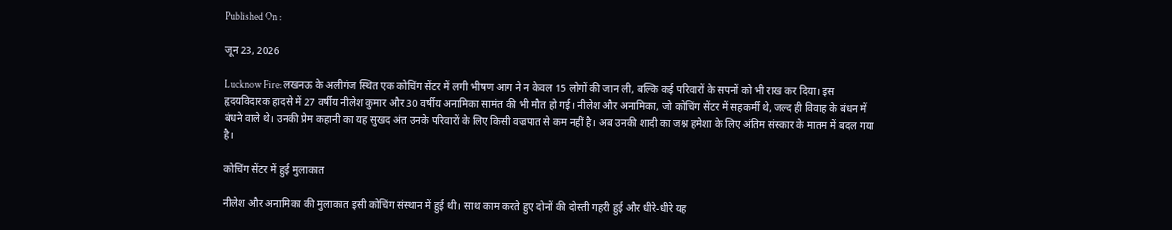Published On :

जून 23, 2026

Lucknow Fire: लखनऊ के अलीगंज स्थित एक कोचिंग सेंटर में लगी भीषण आग ने न केवल 15 लोगों की जान ली, बल्कि कई परिवारों के सपनों को भी राख कर दिया। इस हृदयविदारक हादसे में 27 वर्षीय नीलेश कुमार और 30 वर्षीय अनामिका सामंत की भी मौत हो गई। नीलेश और अनामिका, जो कोचिंग सेंटर में सहकर्मी थे, जल्द ही विवाह के बंधन में बंधने वाले थे। उनकी प्रेम कहानी का यह सुखद अंत उनके परिवारों के लिए किसी वज्रपात से कम नहीं है। अब उनकी शादी का जश्न हमेशा के लिए अंतिम संस्कार के मातम में बदल गया है।

कोचिंग सेंटर में हुई मुलाकात

नीलेश और अनामिका की मुलाकात इसी कोचिंग संस्थान में हुई थी। साथ काम करते हुए दोनों की दोस्ती गहरी हुई और धीरे-धीरे यह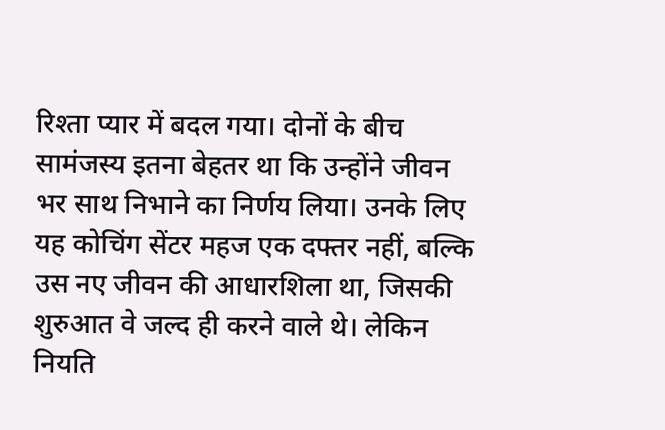रिश्ता प्यार में बदल गया। दोनों के बीच सामंजस्य इतना बेहतर था कि उन्होंने जीवन भर साथ निभाने का निर्णय लिया। उनके लिए यह कोचिंग सेंटर महज एक दफ्तर नहीं, बल्कि उस नए जीवन की आधारशिला था, जिसकी शुरुआत वे जल्द ही करने वाले थे। लेकिन नियति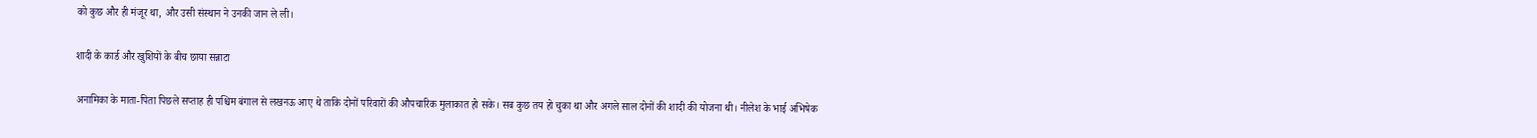को कुछ और ही मंजूर था, और उसी संस्थान ने उनकी जान ले ली।

शादी के कार्ड और खुशियों के बीच छाया सन्नाटा

अनामिका के माता-पिता पिछले सप्ताह ही पश्चिम बंगाल से लखनऊ आए थे ताकि दोनों परिवारों की औपचारिक मुलाकात हो सके। सब कुछ तय हो चुका था और अगले साल दोनों की शादी की योजना थी। नीलेश के भाई अभिषेक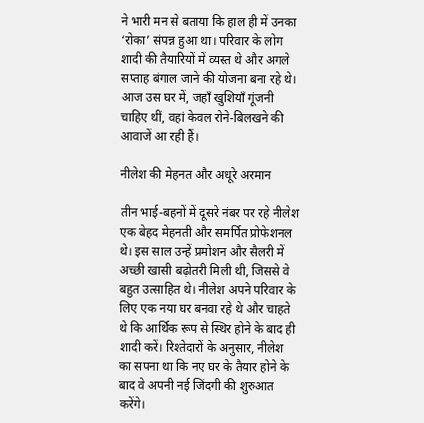ने भारी मन से बताया कि हाल ही में उनका ‘रोका’ संपन्न हुआ था। परिवार के लोग शादी की तैयारियों में व्यस्त थे और अगले सप्ताह बंगाल जाने की योजना बना रहे थे। आज उस घर में, जहाँ खुशियाँ गूंजनी चाहिए थीं, वहां केवल रोने-बिलखने की आवाजें आ रही हैं।

नीलेश की मेहनत और अधूरे अरमान

तीन भाई-बहनों में दूसरे नंबर पर रहे नीलेश एक बेहद मेहनती और समर्पित प्रोफेशनल थे। इस साल उन्हें प्रमोशन और सैलरी में अच्छी खासी बढ़ोतरी मिली थी, जिससे वे बहुत उत्साहित थे। नीलेश अपने परिवार के लिए एक नया घर बनवा रहे थे और चाहते थे कि आर्थिक रूप से स्थिर होने के बाद ही शादी करें। रिश्तेदारों के अनुसार, नीलेश का सपना था कि नए घर के तैयार होने के बाद वे अपनी नई जिंदगी की शुरुआत करेंगे।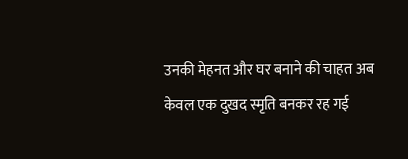उनकी मेहनत और घर बनाने की चाहत अब केवल एक दुखद स्मृति बनकर रह गई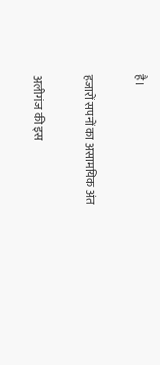है।

हजारों सपनों का असामयिक अंत

अलीगंज की इस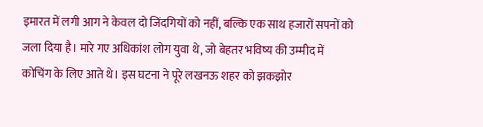इमारत में लगी आग ने केवल दो जिंदगियों को नहीं, बल्कि एक साथ हजारों सपनों को जला दिया है। मारे गए अधिकांश लोग युवा थे, जो बेहतर भविष्य की उम्मीद में कोचिंग के लिए आते थे। इस घटना ने पूरे लखनऊ शहर को झकझोर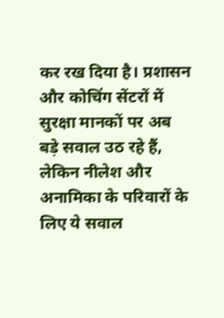कर रख दिया है। प्रशासन और कोचिंग सेंटरों में सुरक्षा मानकों पर अब बड़े सवाल उठ रहे हैं, लेकिन नीलेश और अनामिका के परिवारों के लिए ये सवाल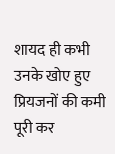शायद ही कभी उनके खोए हुए प्रियजनों की कमी पूरी कर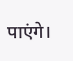पाएंगे।